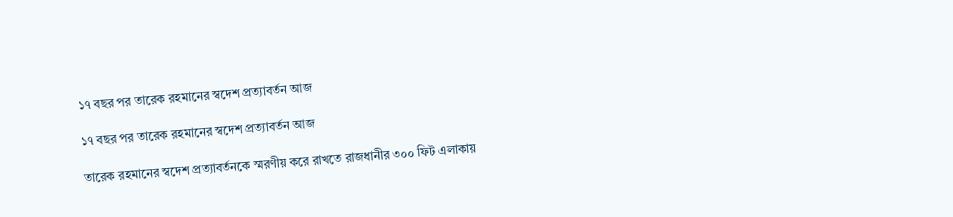১৭ বছর পর তারেক রহমানের স্বদেশ প্রত্যাবর্তন আজ

১৭ বছর পর তারেক রহমানের স্বদেশ প্রত্যাবর্তন আজ

তারেক রহমানের স্বদেশ প্রত্যাবর্তনকে স্মরণীয় করে রাখতে রাজধানীর ৩০০ ফিট এলাকায়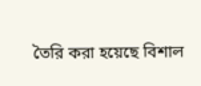তৈরি করা হয়েছে বিশাল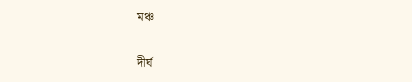মঞ্চ

দীর্ঘ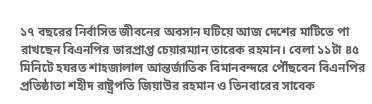১৭ বছরের নির্বাসিত জীবনের অবসান ঘটিয়ে আজ দেশের মাটিতে পা রাখছেন বিএনপির ভারপ্রাপ্ত চেয়ারম্যান তারেক রহমান। বেলা ১১টা ৪৫ মিনিটে হযরত শাহজালাল আন্তর্জাতিক বিমানবন্দরে পৌঁছবেন বিএনপির প্রতিষ্ঠাতা শহীদ রাষ্ট্রপতি জিয়াউর রহমান ও তিনবারের সাবেক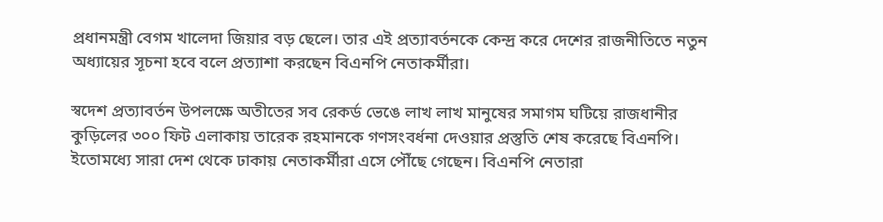প্রধানমন্ত্রী বেগম খালেদা জিয়ার বড় ছেলে। তার এই প্রত্যাবর্তনকে কেন্দ্র করে দেশের রাজনীতিতে নতুন অধ্যায়ের সূচনা হবে বলে প্রত্যাশা করছেন বিএনপি নেতাকর্মীরা।

স্বদেশ প্রত্যাবর্তন উপলক্ষে অতীতের সব রেকর্ড ভেঙে লাখ লাখ মানুষের সমাগম ঘটিয়ে রাজধানীর কুড়িলের ৩০০ ফিট এলাকায় তারেক রহমানকে গণসংবর্ধনা দেওয়ার প্রস্তুতি শেষ করেছে বিএনপি। ইতোমধ্যে সারা দেশ থেকে ঢাকায় নেতাকর্মীরা এসে পৌঁছে গেছেন। বিএনপি নেতারা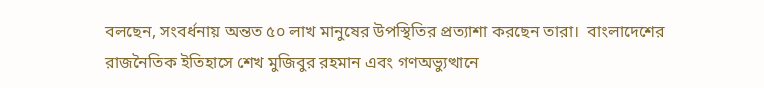বলছেন, সংবর্ধনায় অন্তত ৫০ লাখ মানুষের উপস্থিতির প্রত্যাশা করছেন তারা।  বাংলাদেশের রাজনৈতিক ইতিহাসে শেখ মুজিবুর রহমান এবং গণঅভ্যুত্থানে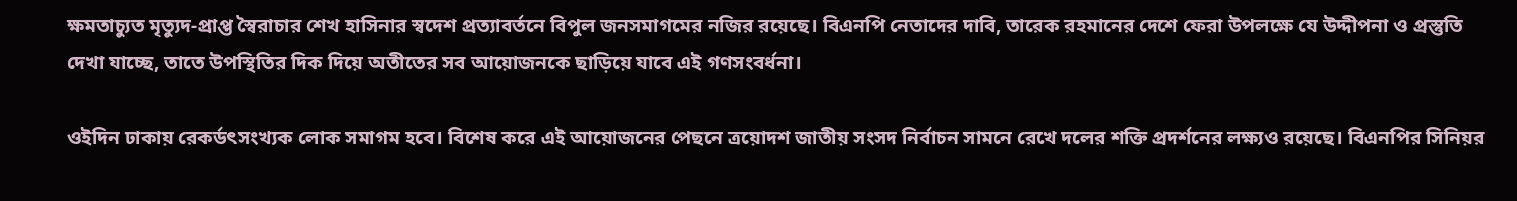ক্ষমতাচ্যুত মৃত্যুদ-প্রাপ্ত স্বৈরাচার শেখ হাসিনার স্বদেশ প্রত্যাবর্তনে বিপুল জনসমাগমের নজির রয়েছে। বিএনপি নেতাদের দাবি, তারেক রহমানের দেশে ফেরা উপলক্ষে যে উদ্দীপনা ও প্রস্তুতি দেখা যাচ্ছে, তাতে উপস্থিতির দিক দিয়ে অতীতের সব আয়োজনকে ছাড়িয়ে যাবে এই গণসংবর্ধনা।

ওইদিন ঢাকায় রেকর্ডৎসংখ্যক লোক সমাগম হবে। বিশেষ করে এই আয়োজনের পেছনে ত্রয়োদশ জাতীয় সংসদ নির্বাচন সামনে রেখে দলের শক্তি প্রদর্শনের লক্ষ্যও রয়েছে। বিএনপির সিনিয়র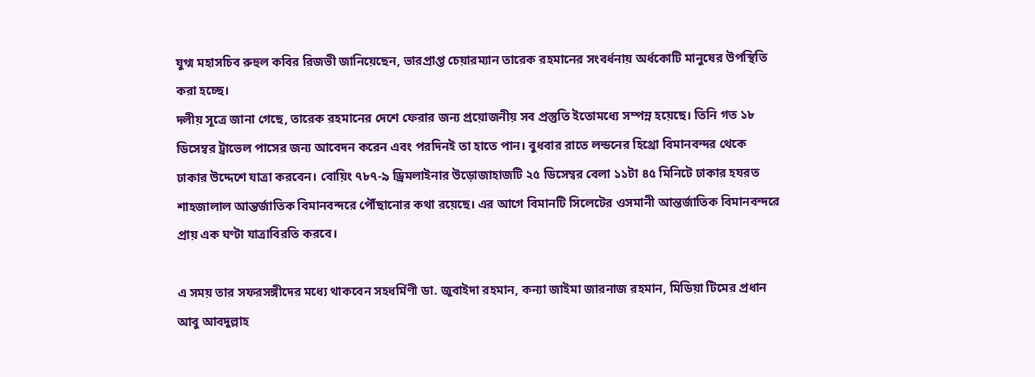যুগ্ম মহাসচিব রুহুল কবির রিজভী জানিয়েছেন, ভারপ্রাপ্ত চেয়ারম্যান তারেক রহমানের সংবর্ধনায় অর্ধকোটি মানুষের উপস্থিতি করা হচ্ছে।
দলীয় সূত্রে জানা গেছে, তারেক রহমানের দেশে ফেরার জন্য প্রয়োজনীয় সব প্রস্তুতি ইতোমধ্যে সম্পন্ন হয়েছে। তিনি গত ১৮ ডিসেম্বর ট্রাভেল পাসের জন্য আবেদন করেন এবং পরদিনই তা হাতে পান। বুধবার রাতে লন্ডনের হিথ্রো বিমানবন্দর থেকে ঢাকার উদ্দেশে যাত্রা করবেন। বোয়িং ৭৮৭-৯ ড্রিমলাইনার উড়োজাহাজটি ২৫ ডিসেম্বর বেলা ১১টা ৪৫ মিনিটে ঢাকার হযরত শাহজালাল আন্তর্জাতিক বিমানবন্দরে পৌঁছানোর কথা রয়েছে। এর আগে বিমানটি সিলেটের ওসমানী আন্তর্জাতিক বিমানবন্দরে প্রায় এক ঘণ্টা যাত্রাবিরতি করবে।

এ সময় তার সফরসঙ্গীদের মধ্যে থাকবেন সহধর্মিণী ডা. জুবাইদা রহমান, কন্যা জাইমা জারনাজ রহমান, মিডিয়া টিমের প্রধান আবু আবদুল্লাহ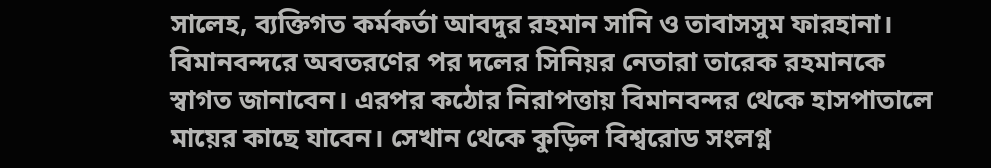সালেহ, ব্যক্তিগত কর্মকর্তা আবদুর রহমান সানি ও তাবাসসুম ফারহানা। বিমানবন্দরে অবতরণের পর দলের সিনিয়র নেতারা তারেক রহমানকে স্বাগত জানাবেন। এরপর কঠোর নিরাপত্তায় বিমানবন্দর থেকে হাসপাতালে মায়ের কাছে যাবেন। সেখান থেকে কুড়িল বিশ্বরোড সংলগ্ন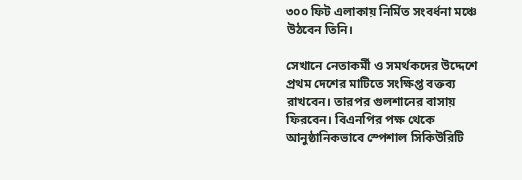৩০০ ফিট এলাকায় নির্মিত সংবর্ধনা মঞ্চে উঠবেন তিনি।

সেখানে নেতাকর্মী ও সমর্থকদের উদ্দেশে প্রথম দেশের মাটিতে সংক্ষিপ্ত বক্তব্য রাখবেন। তারপর গুলশানের বাসায় ফিরবেন। বিএনপির পক্ষ থেকে আনুষ্ঠানিকভাবে স্পেশাল সিকিউরিটি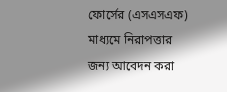ফোর্সের (এসএসএফ) মাধ্যমে নিরাপত্তার জন্য আবেদন করা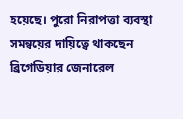হয়েছে। পুরো নিরাপত্তা ব্যবস্থা সমন্বয়ের দায়িত্বে থাকছেন ব্রিগেডিয়ার জেনারেল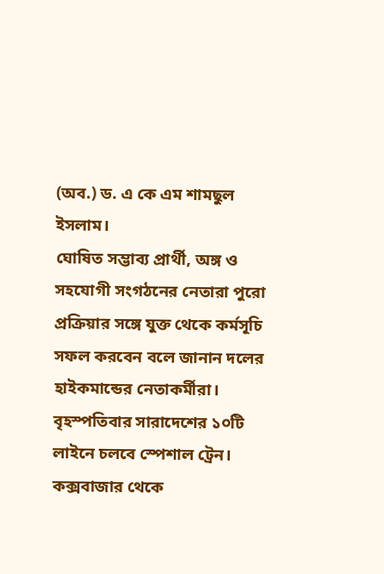(অব.) ড. এ কে এম শামছুল ইসলাম।
ঘোষিত সম্ভাব্য প্রার্থী, অঙ্গ ও সহযোগী সংগঠনের নেতারা পুরো প্রক্রিয়ার সঙ্গে যুক্ত থেকে কর্মসূচি সফল করবেন বলে জানান দলের হাইকমান্ডের নেতাকর্মীরা। বৃহস্পতিবার সারাদেশের ১০টি লাইনে চলবে স্পেশাল ট্রেন। কক্সবাজার থেকে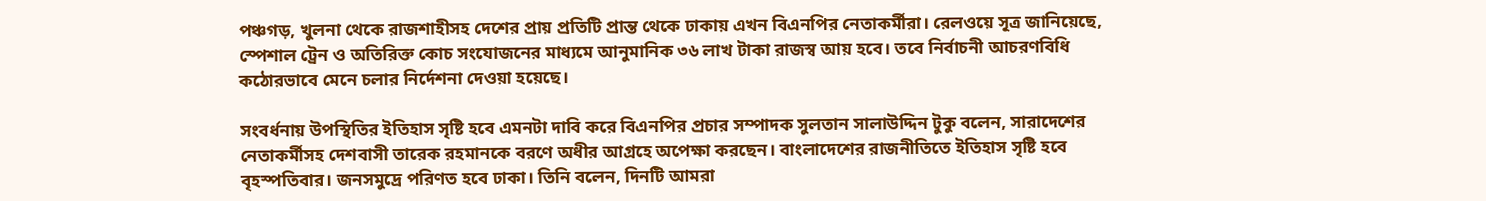পঞ্চগড়, খুলনা থেকে রাজশাহীসহ দেশের প্রায় প্রতিটি প্রান্ত থেকে ঢাকায় এখন বিএনপির নেতাকর্মীরা। রেলওয়ে সূত্র জানিয়েছে, স্পেশাল ট্রেন ও অতিরিক্ত কোচ সংযোজনের মাধ্যমে আনুমানিক ৩৬ লাখ টাকা রাজস্ব আয় হবে। তবে নির্বাচনী আচরণবিধি কঠোরভাবে মেনে চলার নির্দেশনা দেওয়া হয়েছে।

সংবর্ধনায় উপস্থিতির ইতিহাস সৃষ্টি হবে এমনটা দাবি করে বিএনপির প্রচার সম্পাদক সুলতান সালাউদ্দিন টুকু বলেন, সারাদেশের নেতাকর্মীসহ দেশবাসী তারেক রহমানকে বরণে অধীর আগ্রহে অপেক্ষা করছেন। বাংলাদেশের রাজনীতিতে ইতিহাস সৃষ্টি হবে বৃহস্পতিবার। জনসমুদ্রে পরিণত হবে ঢাকা। তিনি বলেন, দিনটি আমরা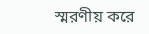স্মরণীয় করে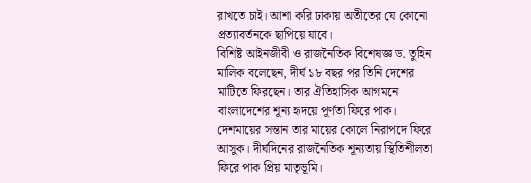রাখতে চাই। আশা করি ঢাকায় অতীতের যে কোনো প্রত্যাবর্তনকে ছাপিয়ে যাবে।
বিশিষ্ট আইনজীবী ও রাজনৈতিক বিশেষজ্ঞ ড. তুহিন মালিক বলেছেন, দীর্ঘ ১৮ বছর পর তিনি দেশের মাটিতে ফিরছেন। তার ঐতিহাসিক আগমনে বাংলাদেশের শূন্য হৃদয়ে পূর্ণতা ফিরে পাক। দেশমায়ের সন্তান তার মায়ের কোলে নিরাপদে ফিরে আসুক। দীর্ঘদিনের রাজনৈতিক শূন্যতায় স্থিতিশীলতা ফিরে পাক প্রিয় মাতৃভূমি।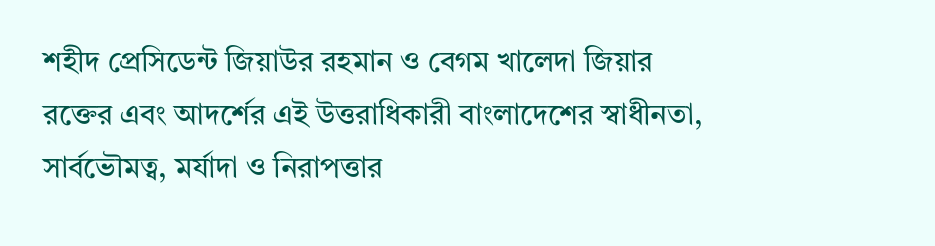শহীদ প্রেসিডেন্ট জিয়াউর রহমান ও বেগম খালেদা জিয়ার রক্তের এবং আদর্শের এই উত্তরাধিকারী বাংলাদেশের স্বাধীনতা, সার্বভৌমত্ব, মর্যাদা ও নিরাপত্তার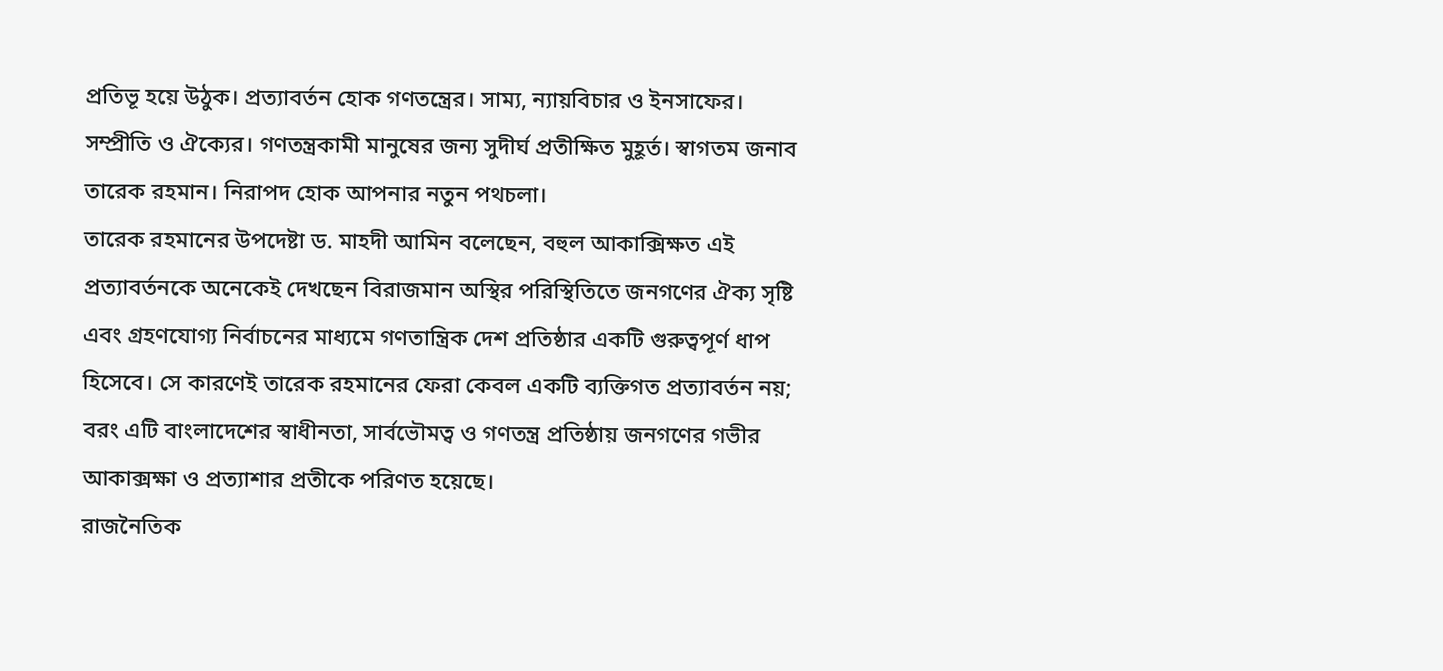প্রতিভূ হয়ে উঠুক। প্রত্যাবর্তন হোক গণতন্ত্রের। সাম্য, ন্যায়বিচার ও ইনসাফের। সম্প্রীতি ও ঐক্যের। গণতন্ত্রকামী মানুষের জন্য সুদীর্ঘ প্রতীক্ষিত মুহূর্ত। স্বাগতম জনাব তারেক রহমান। নিরাপদ হোক আপনার নতুন পথচলা।
তারেক রহমানের উপদেষ্টা ড. মাহদী আমিন বলেছেন, বহুল আকাক্সিক্ষত এই প্রত্যাবর্তনকে অনেকেই দেখছেন বিরাজমান অস্থির পরিস্থিতিতে জনগণের ঐক্য সৃষ্টি এবং গ্রহণযোগ্য নির্বাচনের মাধ্যমে গণতান্ত্রিক দেশ প্রতিষ্ঠার একটি গুরুত্বপূর্ণ ধাপ হিসেবে। সে কারণেই তারেক রহমানের ফেরা কেবল একটি ব্যক্তিগত প্রত্যাবর্তন নয়; বরং এটি বাংলাদেশের স্বাধীনতা, সার্বভৌমত্ব ও গণতন্ত্র প্রতিষ্ঠায় জনগণের গভীর আকাক্সক্ষা ও প্রত্যাশার প্রতীকে পরিণত হয়েছে।
রাজনৈতিক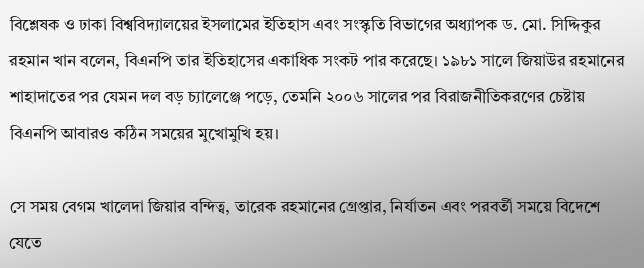বিশ্লেষক ও ঢাকা বিশ্ববিদ্যালয়ের ইসলামের ইতিহাস এবং সংস্কৃতি বিভাগের অধ্যাপক ড. মো. সিদ্দিকুর রহমান খান বলেন, বিএনপি তার ইতিহাসের একাধিক সংকট পার করেছে। ১৯৮১ সালে জিয়াউর রহমানের শাহাদাতের পর যেমন দল বড় চ্যালেঞ্জে পড়ে, তেমনি ২০০৬ সালের পর বিরাজনীতিকরণের চেষ্টায় বিএনপি আবারও কঠিন সময়ের মুখোমুখি হয়।

সে সময় বেগম খালেদা জিয়ার বন্দিত্ব, তারেক রহমানের গ্রেপ্তার, নির্যাতন এবং পরবর্তী সময়ে বিদেশে যেতে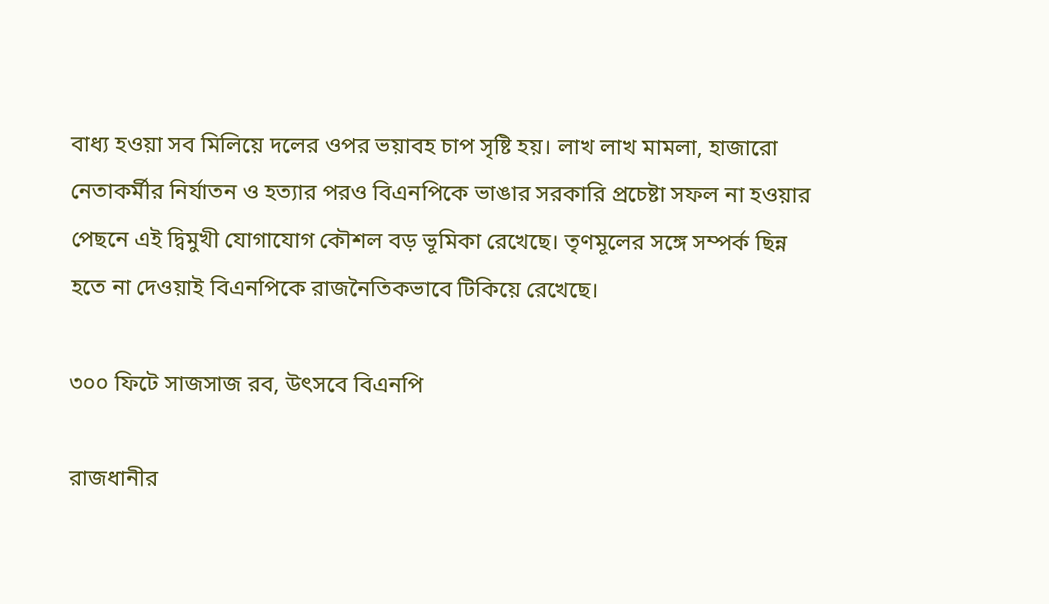বাধ্য হওয়া সব মিলিয়ে দলের ওপর ভয়াবহ চাপ সৃষ্টি হয়। লাখ লাখ মামলা, হাজারো নেতাকর্মীর নির্যাতন ও হত্যার পরও বিএনপিকে ভাঙার সরকারি প্রচেষ্টা সফল না হওয়ার পেছনে এই দ্বিমুখী যোগাযোগ কৌশল বড় ভূমিকা রেখেছে। তৃণমূলের সঙ্গে সম্পর্ক ছিন্ন হতে না দেওয়াই বিএনপিকে রাজনৈতিকভাবে টিকিয়ে রেখেছে।

৩০০ ফিটে সাজসাজ রব, উৎসবে বিএনপি

রাজধানীর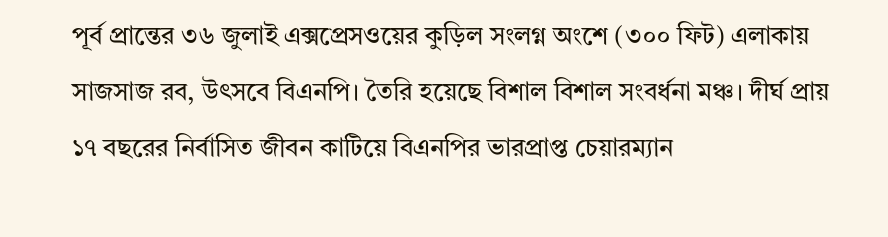পূর্ব প্রান্তের ৩৬ জুলাই এক্সপ্রেসওয়ের কুড়িল সংলগ্ন অংশে (৩০০ ফিট) এলাকায় সাজসাজ রব, উৎসবে বিএনপি। তৈরি হয়েছে বিশাল বিশাল সংবর্ধনা মঞ্চ। দীর্ঘ প্রায় ১৭ বছরের নির্বাসিত জীবন কাটিয়ে বিএনপির ভারপ্রাপ্ত চেয়ারম্যান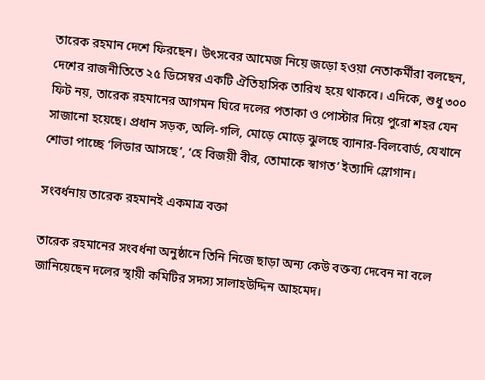তারেক রহমান দেশে ফিরছেন। উৎসবের আমেজ নিয়ে জড়ো হওয়া নেতাকর্মীরা বলছেন, দেশের রাজনীতিতে ২৫ ডিসেম্বর একটি ঐতিহাসিক তারিখ হয়ে থাকবে। এদিকে, শুধু ৩০০ ফিট নয়, তারেক রহমানের আগমন ঘিরে দলের পতাকা ও পোস্টার দিয়ে পুরো শহর যেন সাজানো হয়েছে। প্রধান সড়ক, অলি-গলি, মোড়ে মোড়ে ঝুলছে ব্যানার-বিলবোর্ড, যেখানে শোভা পাচ্ছে ‘লিডার আসছে’, ‘হে বিজয়ী বীর, তোমাকে স্বাগত’ ইত্যাদি স্লোগান।

সংবর্ধনায় তারেক রহমানই একমাত্র বক্তা

তারেক রহমানের সংবর্ধনা অনুষ্ঠানে তিনি নিজে ছাড়া অন্য কেউ বক্তব্য দেবেন না বলে জানিয়েছেন দলের স্থায়ী কমিটির সদস্য সালাহউদ্দিন আহমেদ।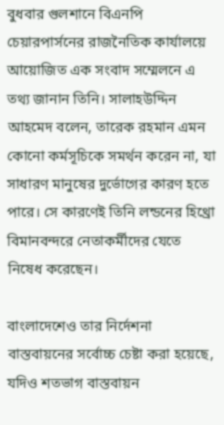বুধবার গুলশানে বিএনপি চেয়ারপার্সনের রাজনৈতিক কার্যালয়ে আয়োজিত এক সংবাদ সম্মেলনে এ তথ্য জানান তিনি। সালাহউদ্দিন আহমেদ বলেন, তারেক রহমান এমন কোনো কর্মসূচিকে সমর্থন করেন না, যা সাধারণ মানুষের দুর্ভোগের কারণ হতে পারে। সে কারণেই তিনি লন্ডনের হিথ্রো বিমানবন্দরে নেতাকর্মীদের যেতে নিষেধ করেছেন।

বাংলাদেশেও তার নির্দেশনা বাস্তবায়নের সর্বোচ্চ চেষ্টা করা হয়েছে, যদিও শতভাগ বাস্তবায়ন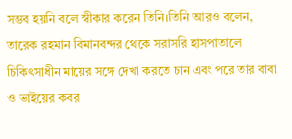সম্ভব হয়নি বলে স্বীকার করেন তিনি।তিনি আরও বলেন, তারেক রহমান বিমানবন্দর থেকে সরাসরি হাসপাতালে চিকিৎসাধীন মায়ের সঙ্গে দেখা করতে চান এবং পরে তার বাবা ও ভাইয়ের কবর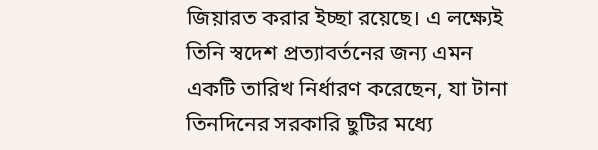জিয়ারত করার ইচ্ছা রয়েছে। এ লক্ষ্যেই তিনি স্বদেশ প্রত্যাবর্তনের জন্য এমন একটি তারিখ নির্ধারণ করেছেন, যা টানা তিনদিনের সরকারি ছুটির মধ্যে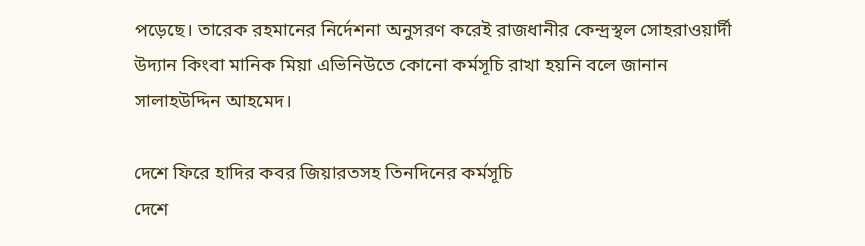পড়েছে। তারেক রহমানের নির্দেশনা অনুসরণ করেই রাজধানীর কেন্দ্রস্থল সোহরাওয়ার্দী উদ্যান কিংবা মানিক মিয়া এভিনিউতে কোনো কর্মসূচি রাখা হয়নি বলে জানান সালাহউদ্দিন আহমেদ।

দেশে ফিরে হাদির কবর জিয়ারতসহ তিনদিনের কর্মসূচি
দেশে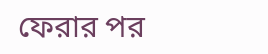ফেরার পর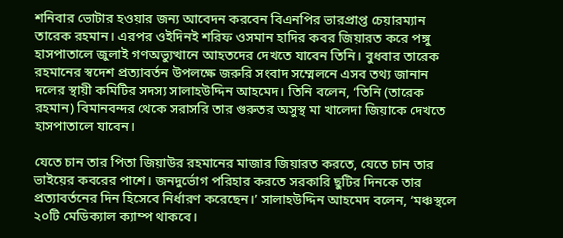শনিবার ভোটার হওয়ার জন্য আবেদন করবেন বিএনপির ভারপ্রাপ্ত চেয়ারম্যান তারেক রহমান। এরপর ওইদিনই শরিফ ওসমান হাদির কবর জিয়ারত করে পঙ্গু হাসপাতালে জুলাই গণঅভ্যুত্থানে আহতদের দেখতে যাবেন তিনি। বুধবার তারেক রহমানের স্বদেশ প্রত্যাবর্তন উপলক্ষে জরুরি সংবাদ সম্মেলনে এসব তথ্য জানান দলের স্থায়ী কমিটির সদস্য সালাহউদ্দিন আহমেদ। তিনি বলেন, ‘তিনি (তারেক রহমান) বিমানবন্দর থেকে সরাসরি তার গুরুতর অসুস্থ মা খালেদা জিয়াকে দেখতে হাসপাতালে যাবেন।

যেতে চান তার পিতা জিয়াউর রহমানের মাজার জিয়ারত করতে, যেতে চান তার ভাইয়ের কবরের পাশে। জনদুর্ভোগ পরিহার করতে সরকারি ছুটির দিনকে তার প্রত্যাবর্তনের দিন হিসেবে নির্ধারণ করেছেন।’ সালাহউদ্দিন আহমেদ বলেন, ‘মঞ্চস্থলে ২০টি মেডিক্যাল ক্যাম্প থাকবে।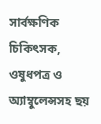সার্বক্ষণিক চিকিৎসক, ওষুধপত্র ও অ্যাম্বুলেন্সসহ ছয়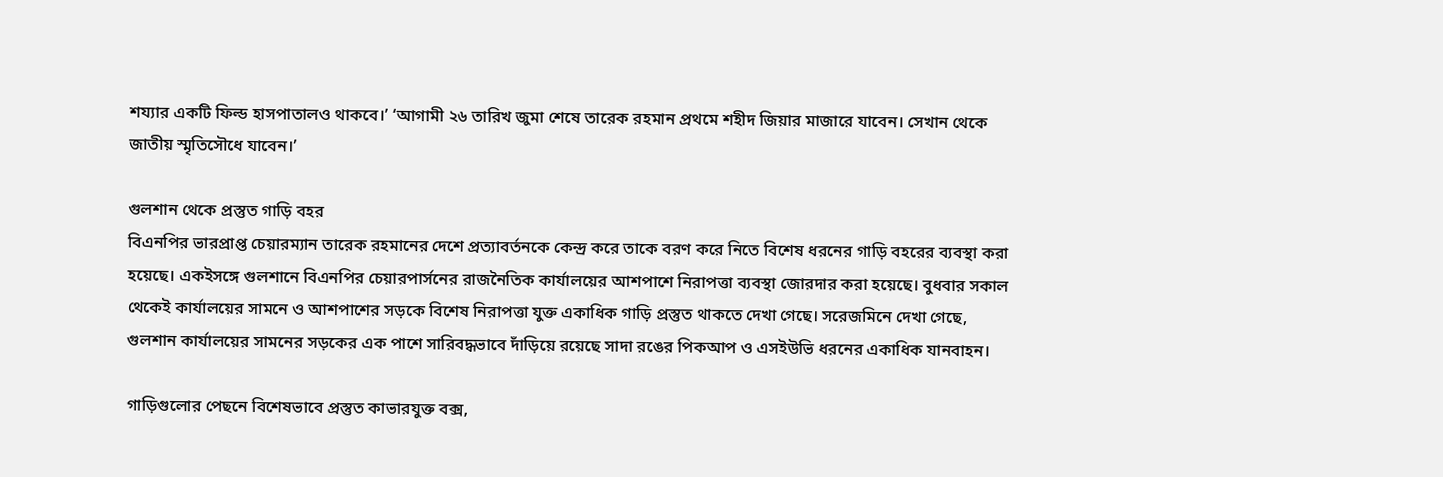শয্যার একটি ফিল্ড হাসপাতালও থাকবে।’ ‘আগামী ২৬ তারিখ জুমা শেষে তারেক রহমান প্রথমে শহীদ জিয়ার মাজারে যাবেন। সেখান থেকে জাতীয় স্মৃতিসৌধে যাবেন।’

গুলশান থেকে প্রস্তুত গাড়ি বহর
বিএনপির ভারপ্রাপ্ত চেয়ারম্যান তারেক রহমানের দেশে প্রত্যাবর্তনকে কেন্দ্র করে তাকে বরণ করে নিতে বিশেষ ধরনের গাড়ি বহরের ব্যবস্থা করা হয়েছে। একইসঙ্গে গুলশানে বিএনপির চেয়ারপার্সনের রাজনৈতিক কার্যালয়ের আশপাশে নিরাপত্তা ব্যবস্থা জোরদার করা হয়েছে। বুধবার সকাল থেকেই কার্যালয়ের সামনে ও আশপাশের সড়কে বিশেষ নিরাপত্তা যুক্ত একাধিক গাড়ি প্রস্তুত থাকতে দেখা গেছে। সরেজমিনে দেখা গেছে, গুলশান কার্যালয়ের সামনের সড়কের এক পাশে সারিবদ্ধভাবে দাঁড়িয়ে রয়েছে সাদা রঙের পিকআপ ও এসইউভি ধরনের একাধিক যানবাহন।

গাড়িগুলোর পেছনে বিশেষভাবে প্রস্তুত কাভারযুক্ত বক্স,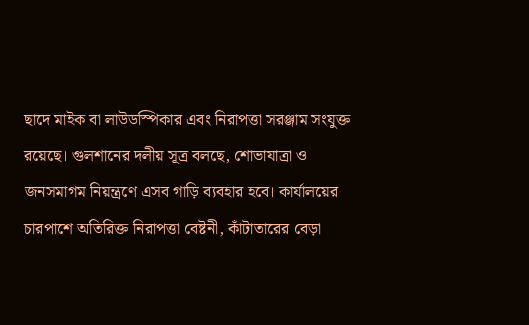ছাদে মাইক বা লাউডস্পিকার এবং নিরাপত্তা সরঞ্জাম সংযুক্ত রয়েছে। গুলশানের দলীয় সূত্র বলছে, শোভাযাত্রা ও জনসমাগম নিয়ন্ত্রণে এসব গাড়ি ব্যবহার হবে। কার্যালয়ের চারপাশে অতিরিক্ত নিরাপত্তা বেষ্টনী, কাঁটাতারের বেড়া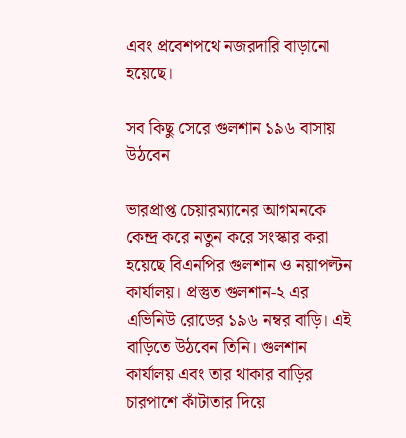এবং প্রবেশপথে নজরদারি বাড়ানো হয়েছে।

সব কিছু সেরে গুলশান ১৯৬ বাসায় উঠবেন

ভারপ্রাপ্ত চেয়ারম্যানের আগমনকে কেন্দ্র করে নতুন করে সংস্কার করা হয়েছে বিএনপির গুলশান ও নয়াপল্টন কার্যালয়। প্রস্তুত গুলশান-২ এর এভিনিউ রোডের ১৯৬ নম্বর বাড়ি। এই বাড়িতে উঠবেন তিনি। গুলশান কার্যালয় এবং তার থাকার বাড়ির চারপাশে কাঁটাতার দিয়ে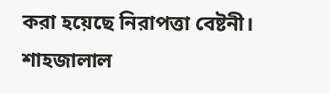করা হয়েছে নিরাপত্তা বেষ্টনী। শাহজালাল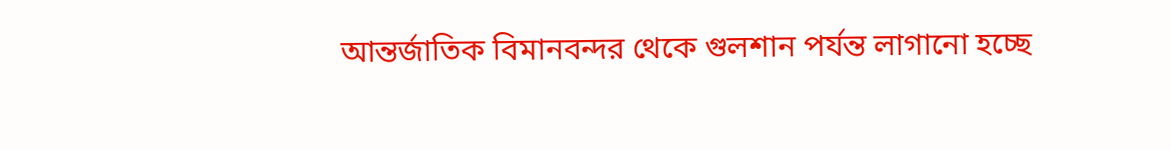আন্তর্জাতিক বিমানবন্দর থেকে গুলশান পর্যন্ত লাগানো হচ্ছে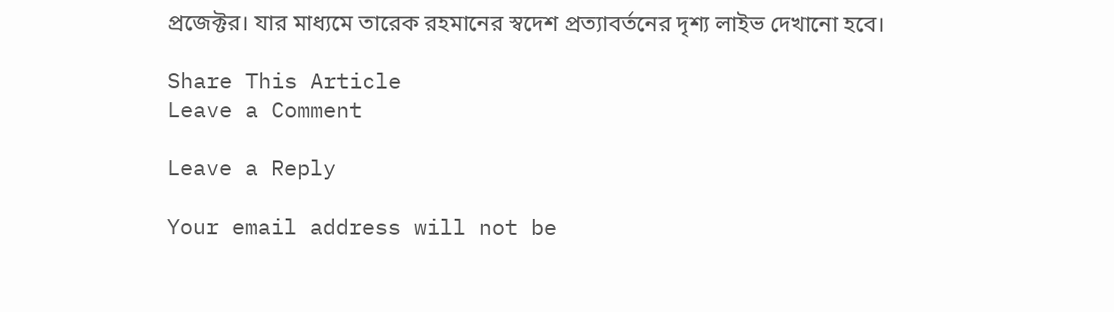প্রজেক্টর। যার মাধ্যমে তারেক রহমানের স্বদেশ প্রত্যাবর্তনের দৃশ্য লাইভ দেখানো হবে।

Share This Article
Leave a Comment

Leave a Reply

Your email address will not be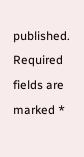published. Required fields are marked *